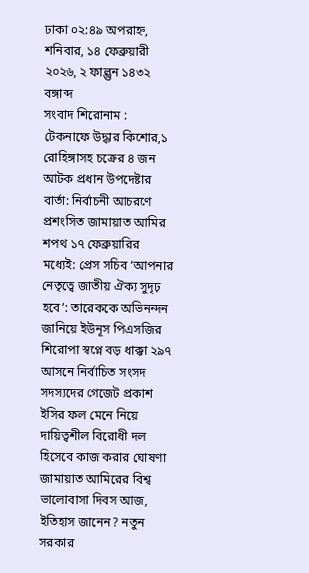ঢাকা ০২:৪৯ অপরাহ্ন, শনিবার, ১৪ ফেব্রুয়ারী ২০২৬, ২ ফাল্গুন ১৪৩২ বঙ্গাব্দ
সংবাদ শিরোনাম :
টেকনাফে উদ্ধার কিশোর,১ রোহিঙ্গাসহ চক্রের ৪ জন আটক প্রধান উপদেষ্টার বার্তা: নির্বাচনী আচরণে প্রশংসিত জামায়াত আমির শপথ ১৭ ফেব্রুয়ারির মধ্যেই: প্রেস সচিব ‘আপনার নেতৃত্বে জাতীয় ঐক্য সুদৃঢ় হবে’: তারেককে অভিনন্দন জানিয়ে ইউনূস পিএসজির শিরোপা স্বপ্নে বড় ধাক্কা ২৯৭ আসনে নির্বাচিত সংসদ সদস্যদের গেজেট প্রকাশ ইসির ফল মেনে নিয়ে দায়িত্বশীল বিরোধী দল হিসেবে কাজ করার ঘোষণা জামায়াত আমিরের বিশ্ব ভালোবাসা দিবস আজ, ইতিহাস জানেন? নতুন সরকার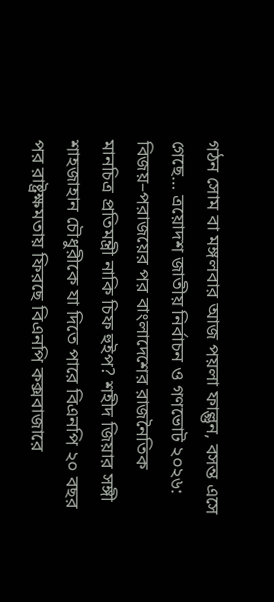গঠন সোম বা মঙ্গলবার আজ পয়লা ফাল্গুন, বসন্ত এসে গেছে… ত্রয়োদশ জাতীয় নির্বাচন ও গণভোট ২০২৬: বিজয়–পরাজয়ের পর বাংলাদেশের রাজনৈতিক মানচিত্র প্রতিমন্ত্রী নাকি চিফ হুইপ? শহীদ জিয়ার সঙ্গী শাহজাহান চৌধুরীকে যা দিতে পারে বিএনপি ২০ বছর পর রাষ্ট্রক্ষমতায় ফিরছে বিএনপি কক্সবাজারে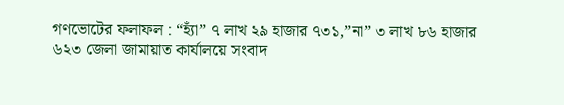গণভোটের ফলাফল : “হ্যাঁ” ৭ লাখ ২৯ হাজার ৭৩১,”না” ৩ লাখ ৮৬ হাজার ৬২৩ জেলা জামায়াত কার্যালয়ে সংবাদ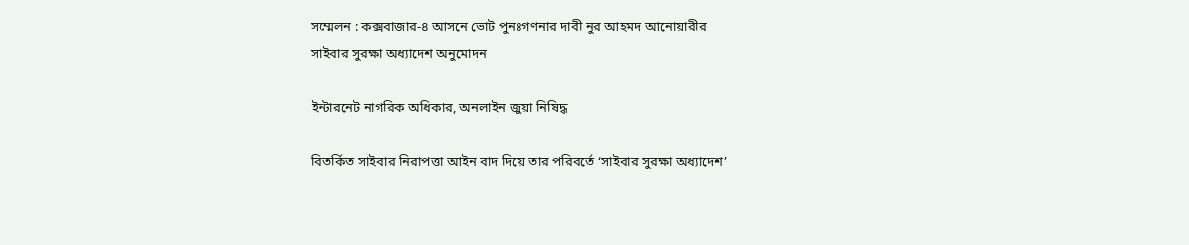সম্মেলন : কক্সবাজার-৪ আসনে ভোট পুনঃগণনার দাবী নুর আহমদ আনোয়ারীর
সাইবার সুরক্ষা অধ্যাদেশ অনুমোদন

ইন্টারনেট নাগরিক অধিকার, অনলাইন জুয়া নিষিদ্ধ

বিতর্কিত সাইবার নিরাপত্তা আইন বাদ দিয়ে তার পরিবর্তে ‘সাইবার সুরক্ষা অধ্যাদেশ’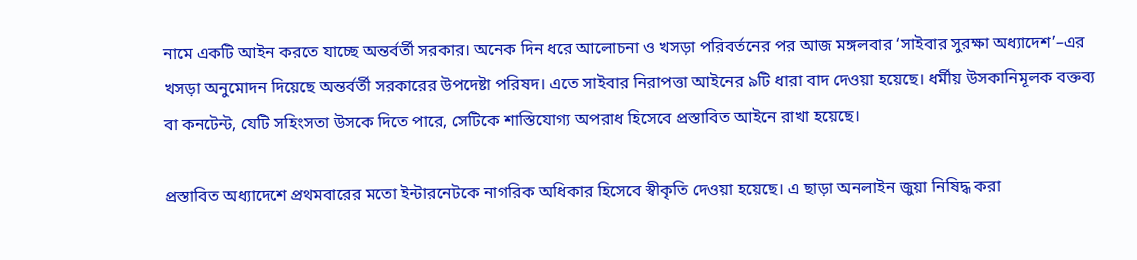নামে একটি আইন করতে যাচ্ছে অন্তর্বর্তী সরকার। অনেক দিন ধরে আলোচনা ও খসড়া পরিবর্তনের পর আজ মঙ্গলবার ‘সাইবার সুরক্ষা অধ্যাদেশ’–এর খসড়া অনুমোদন দিয়েছে অন্তর্বর্তী সরকারের উপদেষ্টা পরিষদ। এতে সাইবার নিরাপত্তা আইনের ৯টি ধারা বাদ দেওয়া হয়েছে। ধর্মীয় উসকানিমূলক বক্তব্য বা কনটেন্ট, যেটি সহিংসতা উসকে দিতে পারে, সেটিকে শাস্তিযোগ্য অপরাধ হিসেবে প্রস্তাবিত আইনে রাখা হয়েছে।

প্রস্তাবিত অধ্যাদেশে প্রথমবারের মতো ইন্টারনেটকে নাগরিক অধিকার হিসেবে স্বীকৃতি দেওয়া হয়েছে। এ ছাড়া অনলাইন জুয়া নিষিদ্ধ করা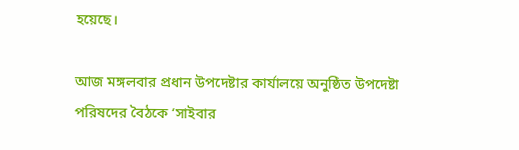হয়েছে।

আজ মঙ্গলবার প্রধান উপদেষ্টার কার্যালয়ে অনুষ্ঠিত উপদেষ্টা পরিষদের বৈঠকে ‘সাইবার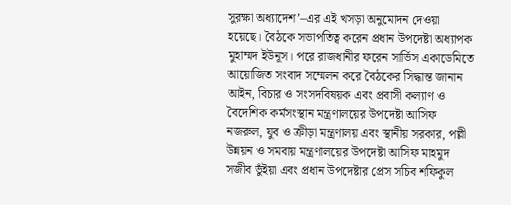সুরক্ষা অধ্যাদেশ’–এর এই খসড়া অনুমোদন দেওয়া হয়েছে। বৈঠকে সভাপতিত্ব করেন প্রধান উপদেষ্টা অধ্যাপক মুহাম্মদ ইউনূস। পরে রাজধানীর ফরেন সার্ভিস একাডেমিতে আয়োজিত সংবাদ সম্মেলন করে বৈঠকের সিদ্ধান্ত জানান আইন, বিচার ও সংসদবিষয়ক এবং প্রবাসী কল্যাণ ও বৈদেশিক কর্মসংস্থান মন্ত্রণালয়ের উপদেষ্টা আসিফ নজরুল, যুব ও ক্রীড়া মন্ত্রণালয় এবং স্থানীয় সরকার, পল্লী উন্নয়ন ও সমবায় মন্ত্রণালয়ের উপদেষ্টা আসিফ মাহমুদ সজীব ভুঁইয়া এবং প্রধান উপদেষ্টার প্রেস সচিব শফিকুল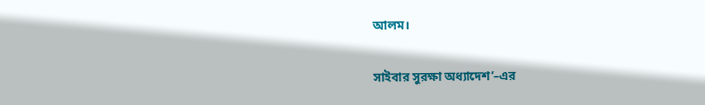আলম।

সাইবার সুরক্ষা অধ্যাদেশ’–এর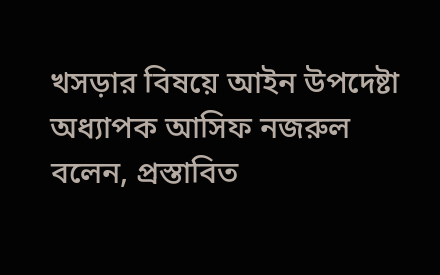খসড়ার বিষয়ে আইন উপদেষ্টা অধ্যাপক আসিফ নজরুল বলেন, প্রস্তাবিত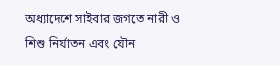অধ্যাদেশে সাইবার জগতে নারী ও শিশু নির্যাতন এবং যৌন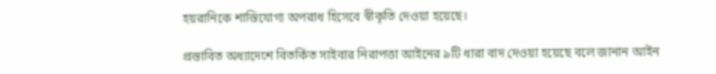হয়রানিকে শাস্তিযোগ্য অপরাধ হিসেবে স্বীকৃতি দেওয়া হয়েছে।

প্রস্তাবিত অধ্যাদেশে বিতর্কিত সাইবার নিরাপত্তা আইনের ৯টি ধারা বাদ দেওয়া হয়েছে বলে জানান আইন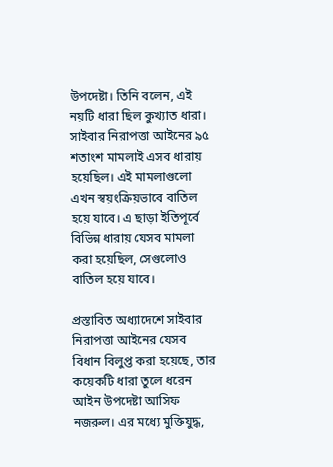উপদেষ্টা। তিনি বলেন, এই নয়টি ধারা ছিল কুখ্যাত ধারা। সাইবার নিরাপত্তা আইনের ৯৫ শতাংশ মামলাই এসব ধারায় হয়েছিল। এই মামলাগুলো এখন স্বয়ংক্রিয়ভাবে বাতিল হয়ে যাবে। এ ছাড়া ইতিপূর্বে বিভিন্ন ধারায় যেসব মামলা করা হয়েছিল, সেগুলোও বাতিল হয়ে যাবে।

প্রস্তাবিত অধ্যাদেশে সাইবার নিরাপত্তা আইনের যেসব বিধান বিলুপ্ত করা হয়েছে, তার কয়েকটি ধারা তুলে ধরেন আইন উপদেষ্টা আসিফ নজরুল। এর মধ্যে মুক্তিযুদ্ধ,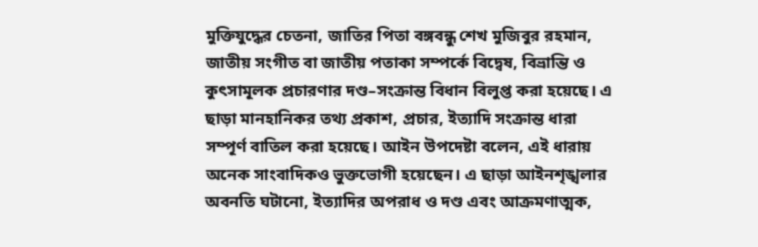মুক্তিযুদ্ধের চেতনা, জাতির পিতা বঙ্গবন্ধু শেখ মুজিবুর রহমান, জাতীয় সংগীত বা জাতীয় পতাকা সম্পর্কে বিদ্বেষ, বিভ্রান্তি ও কুৎসামূলক প্রচারণার দণ্ড–সংক্রান্ত বিধান বিলুপ্ত করা হয়েছে। এ ছাড়া মানহানিকর তথ্য প্রকাশ, প্রচার, ইত্যাদি সংক্রান্ত ধারা সম্পূর্ণ বাতিল করা হয়েছে। আইন উপদেষ্টা বলেন, এই ধারায় অনেক সাংবাদিকও ভুক্তভোগী হয়েছেন। এ ছাড়া আইনশৃঙ্খলার অবনতি ঘটানো, ইত্যাদির অপরাধ ও দণ্ড এবং আক্রমণাত্মক,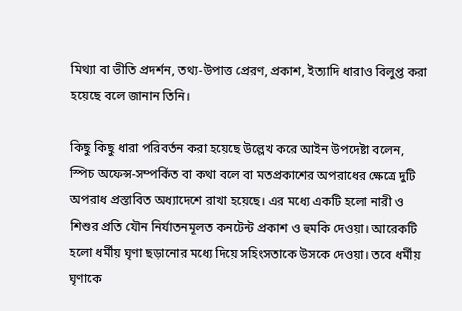মিথ্যা বা ভীতি প্রদর্শন, তথ্য-উপাত্ত প্রেরণ, প্রকাশ, ইত্যাদি ধারাও বিলুপ্ত করা হয়েছে বলে জানান তিনি।

কিছু কিছু ধারা পরিবর্তন করা হয়েছে উল্লেখ করে আইন উপদেষ্টা বলেন, স্পিচ অফেন্স-সম্পর্কিত বা কথা বলে বা মতপ্রকাশের অপরাধের ক্ষেত্রে দুটি অপরাধ প্রস্তাবিত অধ্যাদেশে রাখা হয়েছে। এর মধ্যে একটি হলো নারী ও শিশুর প্রতি যৌন নির্যাতনমূলত কনটেন্ট প্রকাশ ও হুমকি দেওয়া। আরেকটি হলো ধর্মীয় ঘৃণা ছড়ানোর মধ্যে দিয়ে সহিংসতাকে উসকে দেওয়া। তবে ধর্মীয় ঘৃণাকে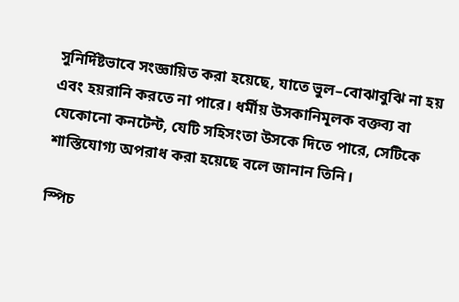সুনির্দিষ্টভাবে সংজ্ঞায়িত করা হয়েছে, যাতে ভুল–বোঝাবুঝি না হয় এবং হয়রানি করতে না পারে। ধর্মীয় উসকানিমূলক বক্তব্য বা যেকোনো কনটেন্ট, যেটি সহিসংতা উসকে দিতে পারে, সেটিকে শাস্তিযোগ্য অপরাধ করা হয়েছে বলে জানান তিনি।

স্পিচ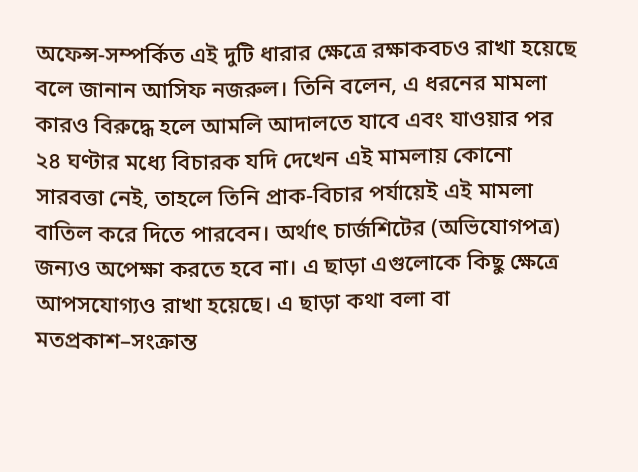অফেন্স-সম্পর্কিত এই দুটি ধারার ক্ষেত্রে রক্ষাকবচও রাখা হয়েছে বলে জানান আসিফ নজরুল। তিনি বলেন, এ ধরনের মামলা কারও বিরুদ্ধে হলে আমলি আদালতে যাবে এবং যাওয়ার পর ২৪ ঘণ্টার মধ্যে বিচারক যদি দেখেন এই মামলায় কোনো সারবত্তা নেই, তাহলে তিনি প্রাক-বিচার পর্যায়েই এই মামলা বাতিল করে দিতে পারবেন। অর্থাৎ চার্জশিটের (অভিযোগপত্র) জন্যও অপেক্ষা করতে হবে না। এ ছাড়া এগুলোকে কিছু ক্ষেত্রে আপসযোগ্যও রাখা হয়েছে। এ ছাড়া কথা বলা বা মতপ্রকাশ–সংক্রান্ত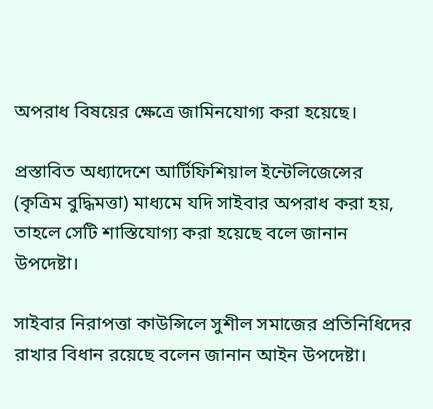অপরাধ বিষয়ের ক্ষেত্রে জামিনযোগ্য করা হয়েছে।

প্রস্তাবিত অধ্যাদেশে আর্টিফিশিয়াল ইন্টেলিজেন্সের (কৃত্রিম বুদ্ধিমত্তা) মাধ্যমে যদি সাইবার অপরাধ করা হয়, তাহলে সেটি শাস্তিযোগ্য করা হয়েছে বলে জানান উপদেষ্টা।

সাইবার নিরাপত্তা কাউন্সিলে সুশীল সমাজের প্রতিনিধিদের রাখার বিধান রয়েছে বলেন জানান আইন উপদেষ্টা।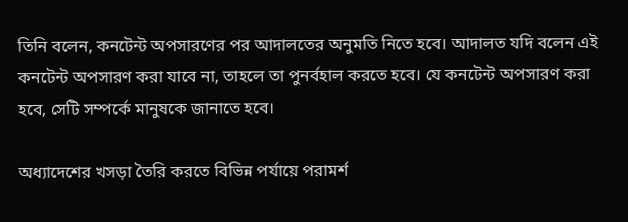তিনি বলেন, কনটেন্ট অপসারণের পর আদালতের অনুমতি নিতে হবে। আদালত যদি বলেন এই কনটেন্ট অপসারণ করা যাবে না, তাহলে তা পুনর্বহাল করতে হবে। যে কনটেন্ট অপসারণ করা হবে, সেটি সম্পর্কে মানুষকে জানাতে হবে।

অধ্যাদেশের খসড়া তৈরি করতে বিভিন্ন পর্যায়ে পরামর্শ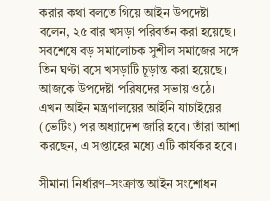করার কথা বলতে গিয়ে আইন উপদেষ্টা বলেন, ২৫ বার খসড়া পরিবর্তন করা হয়েছে। সবশেষে বড় সমালোচক সুশীল সমাজের সঙ্গে তিন ঘণ্টা বসে খসড়াটি চূড়ান্ত করা হয়েছে। আজকে উপদেষ্টা পরিষদের সভায় ওঠে। এখন আইন মন্ত্রণালয়ের আইনি যাচাইয়ের (ভেটিং) পর অধ্যাদেশ জারি হবে। তাঁরা আশা করছেন, এ সপ্তাহের মধ্যে এটি কার্যকর হবে।

সীমানা নির্ধারণ–সংক্রান্ত আইন সংশোধন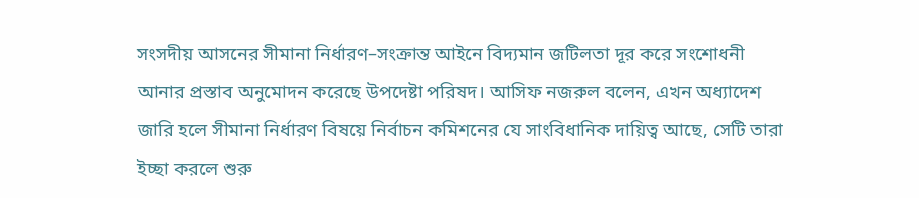সংসদীয় আসনের সীমানা নির্ধারণ–সংক্রান্ত আইনে বিদ্যমান জটিলতা দূর করে সংশোধনী আনার প্রস্তাব অনুমোদন করেছে উপদেষ্টা পরিষদ। আসিফ নজরুল বলেন, এখন অধ্যাদেশ জারি হলে সীমানা নির্ধারণ বিষয়ে নির্বাচন কমিশনের যে সাংবিধানিক দায়িত্ব আছে, সেটি তারা ইচ্ছা করলে শুরু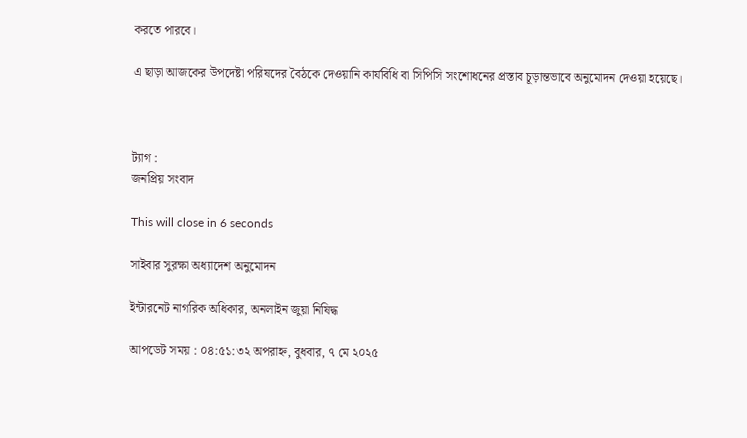করতে পারবে।

এ ছাড়া আজকের উপদেষ্টা পরিষদের বৈঠকে দেওয়ানি কার্যবিধি বা সিপিসি সংশোধনের প্রস্তাব চূড়ান্তভাবে অনুমোদন দেওয়া হয়েছে।



ট্যাগ :
জনপ্রিয় সংবাদ

This will close in 6 seconds

সাইবার সুরক্ষা অধ্যাদেশ অনুমোদন

ইন্টারনেট নাগরিক অধিকার, অনলাইন জুয়া নিষিদ্ধ

আপডেট সময় : ০৪:৫১:৩২ অপরাহ্ন, বুধবার, ৭ মে ২০২৫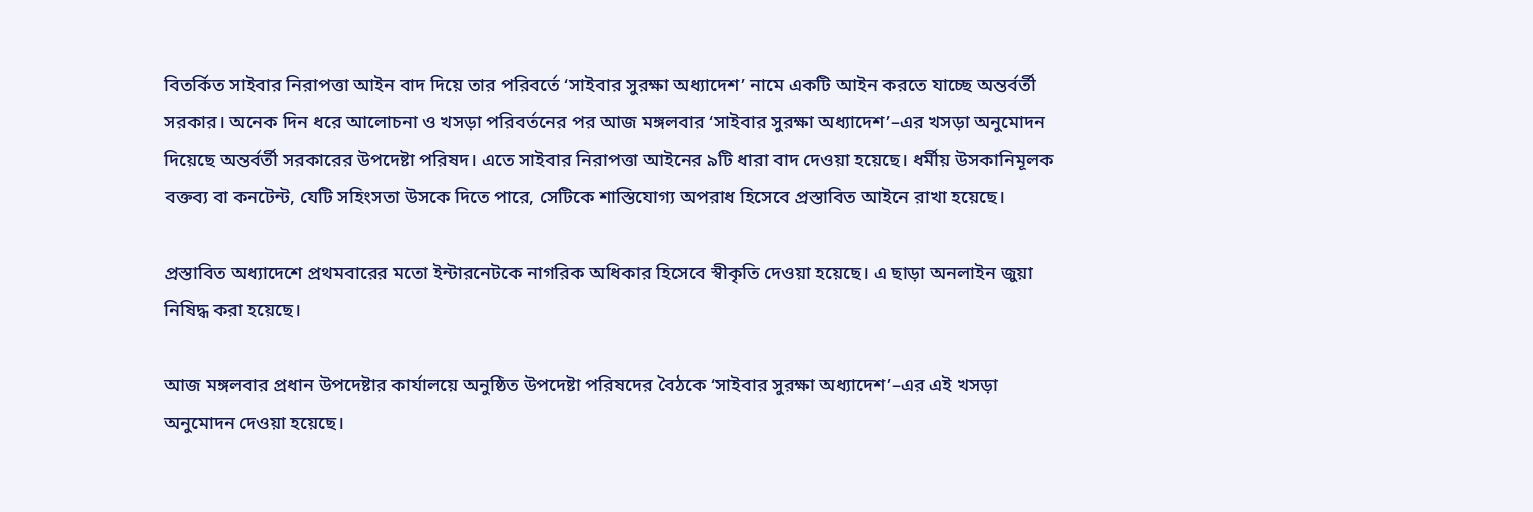বিতর্কিত সাইবার নিরাপত্তা আইন বাদ দিয়ে তার পরিবর্তে ‘সাইবার সুরক্ষা অধ্যাদেশ’ নামে একটি আইন করতে যাচ্ছে অন্তর্বর্তী সরকার। অনেক দিন ধরে আলোচনা ও খসড়া পরিবর্তনের পর আজ মঙ্গলবার ‘সাইবার সুরক্ষা অধ্যাদেশ’–এর খসড়া অনুমোদন দিয়েছে অন্তর্বর্তী সরকারের উপদেষ্টা পরিষদ। এতে সাইবার নিরাপত্তা আইনের ৯টি ধারা বাদ দেওয়া হয়েছে। ধর্মীয় উসকানিমূলক বক্তব্য বা কনটেন্ট, যেটি সহিংসতা উসকে দিতে পারে, সেটিকে শাস্তিযোগ্য অপরাধ হিসেবে প্রস্তাবিত আইনে রাখা হয়েছে।

প্রস্তাবিত অধ্যাদেশে প্রথমবারের মতো ইন্টারনেটকে নাগরিক অধিকার হিসেবে স্বীকৃতি দেওয়া হয়েছে। এ ছাড়া অনলাইন জুয়া নিষিদ্ধ করা হয়েছে।

আজ মঙ্গলবার প্রধান উপদেষ্টার কার্যালয়ে অনুষ্ঠিত উপদেষ্টা পরিষদের বৈঠকে ‘সাইবার সুরক্ষা অধ্যাদেশ’–এর এই খসড়া অনুমোদন দেওয়া হয়েছে।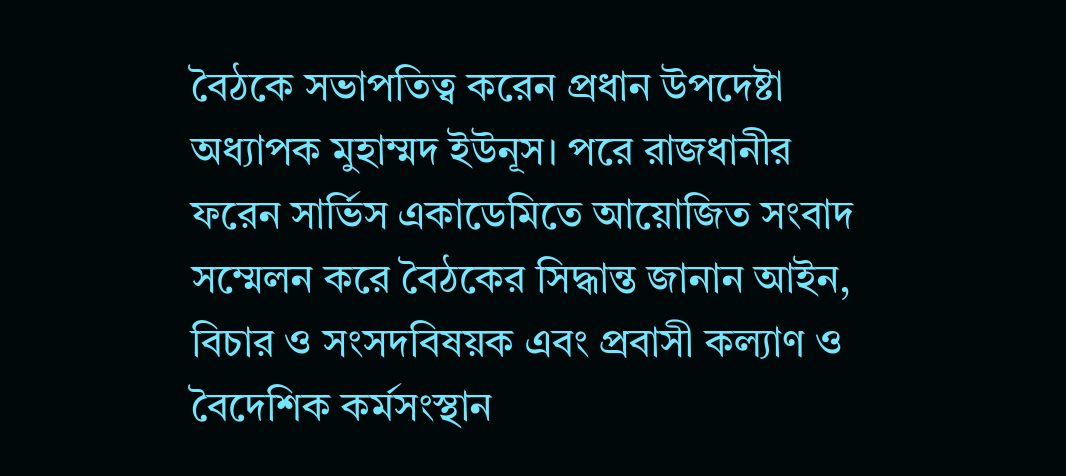বৈঠকে সভাপতিত্ব করেন প্রধান উপদেষ্টা অধ্যাপক মুহাম্মদ ইউনূস। পরে রাজধানীর ফরেন সার্ভিস একাডেমিতে আয়োজিত সংবাদ সম্মেলন করে বৈঠকের সিদ্ধান্ত জানান আইন, বিচার ও সংসদবিষয়ক এবং প্রবাসী কল্যাণ ও বৈদেশিক কর্মসংস্থান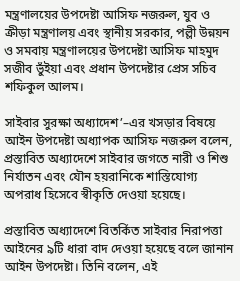মন্ত্রণালয়ের উপদেষ্টা আসিফ নজরুল, যুব ও ক্রীড়া মন্ত্রণালয় এবং স্থানীয় সরকার, পল্লী উন্নয়ন ও সমবায় মন্ত্রণালয়ের উপদেষ্টা আসিফ মাহমুদ সজীব ভুঁইয়া এবং প্রধান উপদেষ্টার প্রেস সচিব শফিকুল আলম।

সাইবার সুরক্ষা অধ্যাদেশ’–এর খসড়ার বিষয়ে আইন উপদেষ্টা অধ্যাপক আসিফ নজরুল বলেন, প্রস্তাবিত অধ্যাদেশে সাইবার জগতে নারী ও শিশু নির্যাতন এবং যৌন হয়রানিকে শাস্তিযোগ্য অপরাধ হিসেবে স্বীকৃতি দেওয়া হয়েছে।

প্রস্তাবিত অধ্যাদেশে বিতর্কিত সাইবার নিরাপত্তা আইনের ৯টি ধারা বাদ দেওয়া হয়েছে বলে জানান আইন উপদেষ্টা। তিনি বলেন, এই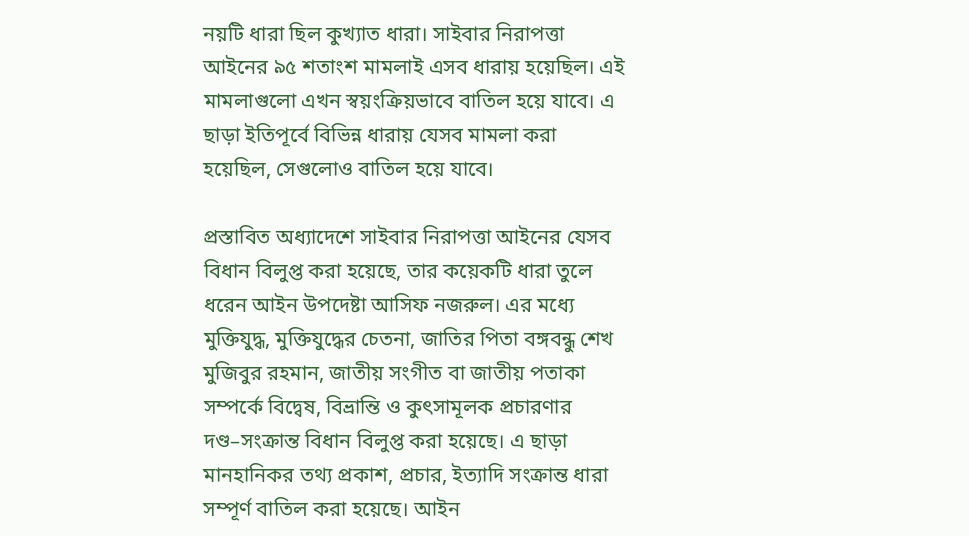নয়টি ধারা ছিল কুখ্যাত ধারা। সাইবার নিরাপত্তা আইনের ৯৫ শতাংশ মামলাই এসব ধারায় হয়েছিল। এই মামলাগুলো এখন স্বয়ংক্রিয়ভাবে বাতিল হয়ে যাবে। এ ছাড়া ইতিপূর্বে বিভিন্ন ধারায় যেসব মামলা করা হয়েছিল, সেগুলোও বাতিল হয়ে যাবে।

প্রস্তাবিত অধ্যাদেশে সাইবার নিরাপত্তা আইনের যেসব বিধান বিলুপ্ত করা হয়েছে, তার কয়েকটি ধারা তুলে ধরেন আইন উপদেষ্টা আসিফ নজরুল। এর মধ্যে মুক্তিযুদ্ধ, মুক্তিযুদ্ধের চেতনা, জাতির পিতা বঙ্গবন্ধু শেখ মুজিবুর রহমান, জাতীয় সংগীত বা জাতীয় পতাকা সম্পর্কে বিদ্বেষ, বিভ্রান্তি ও কুৎসামূলক প্রচারণার দণ্ড–সংক্রান্ত বিধান বিলুপ্ত করা হয়েছে। এ ছাড়া মানহানিকর তথ্য প্রকাশ, প্রচার, ইত্যাদি সংক্রান্ত ধারা সম্পূর্ণ বাতিল করা হয়েছে। আইন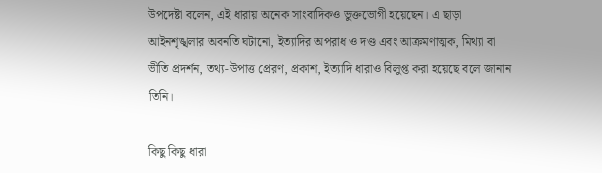উপদেষ্টা বলেন, এই ধারায় অনেক সাংবাদিকও ভুক্তভোগী হয়েছেন। এ ছাড়া আইনশৃঙ্খলার অবনতি ঘটানো, ইত্যাদির অপরাধ ও দণ্ড এবং আক্রমণাত্মক, মিথ্যা বা ভীতি প্রদর্শন, তথ্য-উপাত্ত প্রেরণ, প্রকাশ, ইত্যাদি ধারাও বিলুপ্ত করা হয়েছে বলে জানান তিনি।

কিছু কিছু ধারা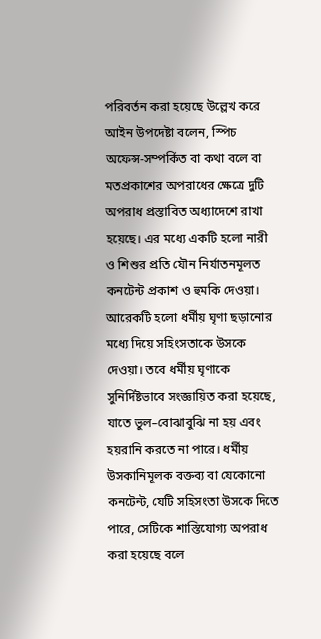পরিবর্তন করা হয়েছে উল্লেখ করে আইন উপদেষ্টা বলেন, স্পিচ অফেন্স-সম্পর্কিত বা কথা বলে বা মতপ্রকাশের অপরাধের ক্ষেত্রে দুটি অপরাধ প্রস্তাবিত অধ্যাদেশে রাখা হয়েছে। এর মধ্যে একটি হলো নারী ও শিশুর প্রতি যৌন নির্যাতনমূলত কনটেন্ট প্রকাশ ও হুমকি দেওয়া। আরেকটি হলো ধর্মীয় ঘৃণা ছড়ানোর মধ্যে দিয়ে সহিংসতাকে উসকে দেওয়া। তবে ধর্মীয় ঘৃণাকে সুনির্দিষ্টভাবে সংজ্ঞায়িত করা হয়েছে, যাতে ভুল–বোঝাবুঝি না হয় এবং হয়রানি করতে না পারে। ধর্মীয় উসকানিমূলক বক্তব্য বা যেকোনো কনটেন্ট, যেটি সহিসংতা উসকে দিতে পারে, সেটিকে শাস্তিযোগ্য অপরাধ করা হয়েছে বলে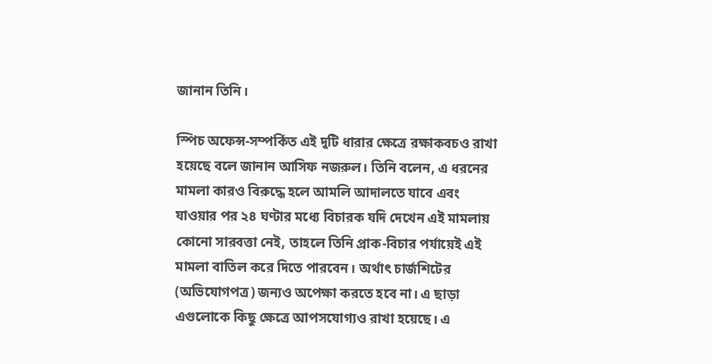জানান তিনি।

স্পিচ অফেন্স-সম্পর্কিত এই দুটি ধারার ক্ষেত্রে রক্ষাকবচও রাখা হয়েছে বলে জানান আসিফ নজরুল। তিনি বলেন, এ ধরনের মামলা কারও বিরুদ্ধে হলে আমলি আদালতে যাবে এবং যাওয়ার পর ২৪ ঘণ্টার মধ্যে বিচারক যদি দেখেন এই মামলায় কোনো সারবত্তা নেই, তাহলে তিনি প্রাক-বিচার পর্যায়েই এই মামলা বাতিল করে দিতে পারবেন। অর্থাৎ চার্জশিটের (অভিযোগপত্র) জন্যও অপেক্ষা করতে হবে না। এ ছাড়া এগুলোকে কিছু ক্ষেত্রে আপসযোগ্যও রাখা হয়েছে। এ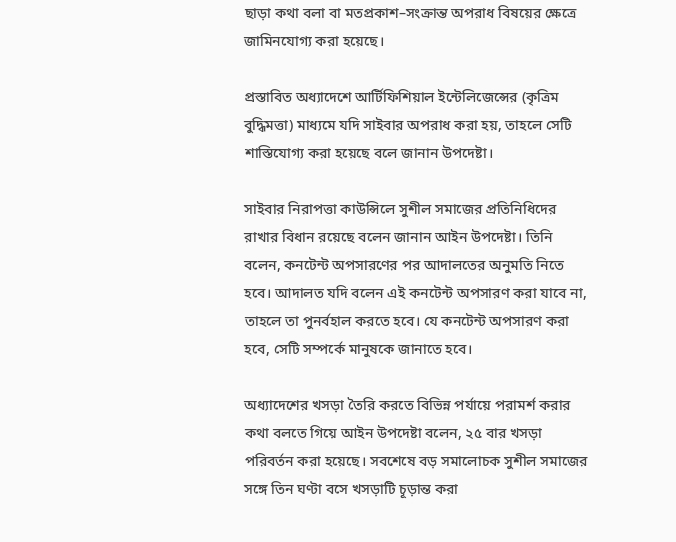ছাড়া কথা বলা বা মতপ্রকাশ–সংক্রান্ত অপরাধ বিষয়ের ক্ষেত্রে জামিনযোগ্য করা হয়েছে।

প্রস্তাবিত অধ্যাদেশে আর্টিফিশিয়াল ইন্টেলিজেন্সের (কৃত্রিম বুদ্ধিমত্তা) মাধ্যমে যদি সাইবার অপরাধ করা হয়, তাহলে সেটি শাস্তিযোগ্য করা হয়েছে বলে জানান উপদেষ্টা।

সাইবার নিরাপত্তা কাউন্সিলে সুশীল সমাজের প্রতিনিধিদের রাখার বিধান রয়েছে বলেন জানান আইন উপদেষ্টা। তিনি বলেন, কনটেন্ট অপসারণের পর আদালতের অনুমতি নিতে হবে। আদালত যদি বলেন এই কনটেন্ট অপসারণ করা যাবে না, তাহলে তা পুনর্বহাল করতে হবে। যে কনটেন্ট অপসারণ করা হবে, সেটি সম্পর্কে মানুষকে জানাতে হবে।

অধ্যাদেশের খসড়া তৈরি করতে বিভিন্ন পর্যায়ে পরামর্শ করার কথা বলতে গিয়ে আইন উপদেষ্টা বলেন, ২৫ বার খসড়া পরিবর্তন করা হয়েছে। সবশেষে বড় সমালোচক সুশীল সমাজের সঙ্গে তিন ঘণ্টা বসে খসড়াটি চূড়ান্ত করা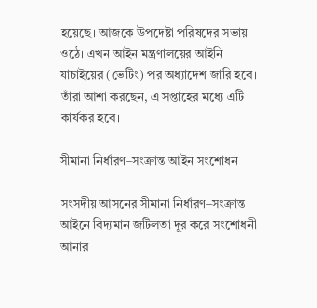হয়েছে। আজকে উপদেষ্টা পরিষদের সভায় ওঠে। এখন আইন মন্ত্রণালয়ের আইনি যাচাইয়ের (ভেটিং) পর অধ্যাদেশ জারি হবে। তাঁরা আশা করছেন, এ সপ্তাহের মধ্যে এটি কার্যকর হবে।

সীমানা নির্ধারণ–সংক্রান্ত আইন সংশোধন

সংসদীয় আসনের সীমানা নির্ধারণ–সংক্রান্ত আইনে বিদ্যমান জটিলতা দূর করে সংশোধনী আনার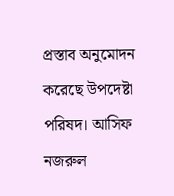প্রস্তাব অনুমোদন করেছে উপদেষ্টা পরিষদ। আসিফ নজরুল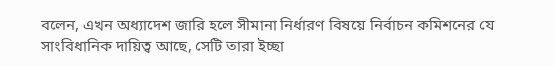বলেন, এখন অধ্যাদেশ জারি হলে সীমানা নির্ধারণ বিষয়ে নির্বাচন কমিশনের যে সাংবিধানিক দায়িত্ব আছে, সেটি তারা ইচ্ছা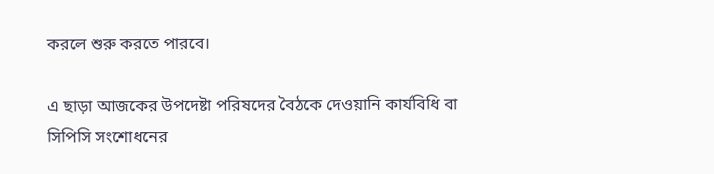করলে শুরু করতে পারবে।

এ ছাড়া আজকের উপদেষ্টা পরিষদের বৈঠকে দেওয়ানি কার্যবিধি বা সিপিসি সংশোধনের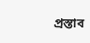প্রস্তাব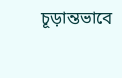চূড়ান্তভাবে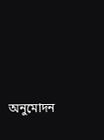অনুমোদন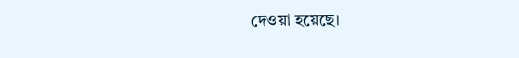দেওয়া হয়েছে।